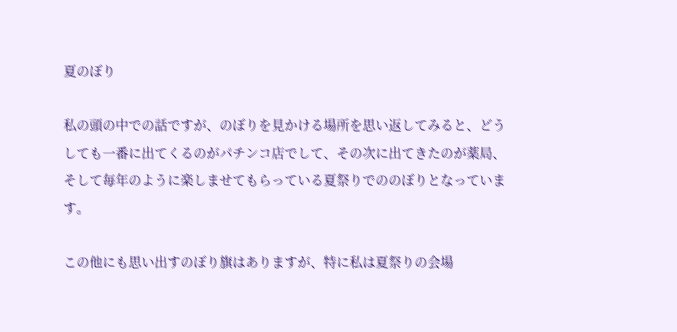夏のぼり

私の頭の中での話ですが、のぼりを見かける場所を思い返してみると、どうしても一番に出てくるのがパチンコ店でして、その次に出てきたのが薬局、そして毎年のように楽しませてもらっている夏祭りでののぼりとなっています。

この他にも思い出すのぼり旗はありますが、特に私は夏祭りの会場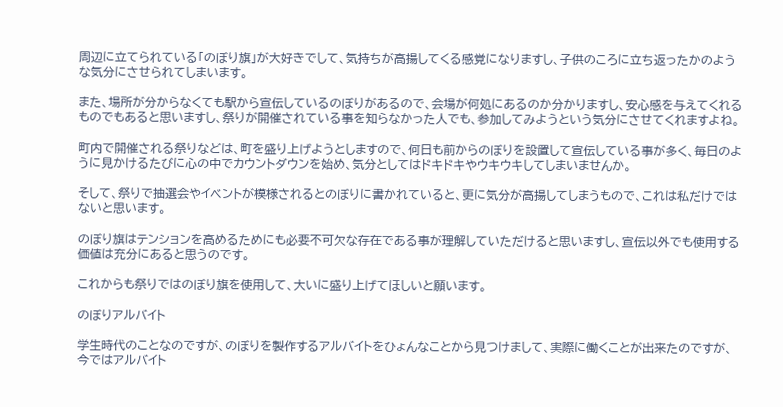周辺に立てられている「のぼり旗」が大好きでして、気持ちが高揚してくる感覚になりますし、子供のころに立ち返ったかのような気分にさせられてしまいます。

また、場所が分からなくても駅から宣伝しているのぼりがあるので、会場が何処にあるのか分かりますし、安心感を与えてくれるものでもあると思いますし、祭りが開催されている事を知らなかった人でも、参加してみようという気分にさせてくれますよね。

町内で開催される祭りなどは、町を盛り上げようとしますので、何日も前からのぼりを設置して宣伝している事が多く、毎日のように見かけるたびに心の中でカウントダウンを始め、気分としてはドキドキやウキウキしてしまいませんか。

そして、祭りで抽選会やイベントが模様されるとのぼりに書かれていると、更に気分が高揚してしまうもので、これは私だけではないと思います。

のぼり旗はテンションを高めるためにも必要不可欠な存在である事が理解していただけると思いますし、宣伝以外でも使用する価値は充分にあると思うのです。

これからも祭りではのぼり旗を使用して、大いに盛り上げてほしいと願います。

のぼりアルバイト

学生時代のことなのですが、のぼりを製作するアルバイトをひょんなことから見つけまして、実際に働くことが出来たのですが、今ではアルバイト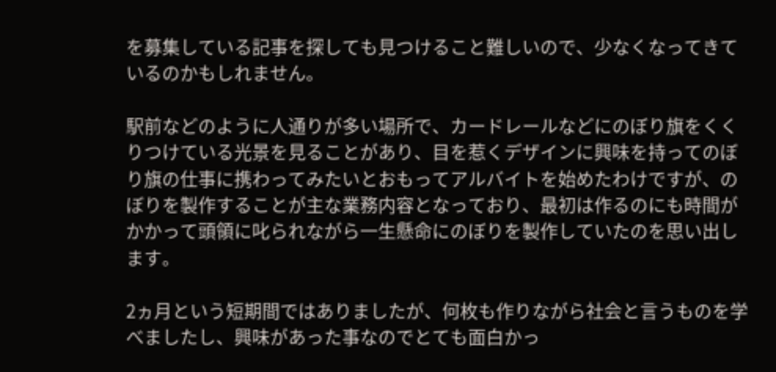を募集している記事を探しても見つけること難しいので、少なくなってきているのかもしれません。

駅前などのように人通りが多い場所で、カードレールなどにのぼり旗をくくりつけている光景を見ることがあり、目を惹くデザインに興味を持ってのぼり旗の仕事に携わってみたいとおもってアルバイトを始めたわけですが、のぼりを製作することが主な業務内容となっており、最初は作るのにも時間がかかって頭領に叱られながら一生懸命にのぼりを製作していたのを思い出します。

2ヵ月という短期間ではありましたが、何枚も作りながら社会と言うものを学べましたし、興味があった事なのでとても面白かっ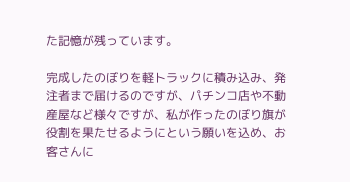た記憶が残っています。

完成したのぼりを軽トラックに積み込み、発注者まで届けるのですが、パチンコ店や不動産屋など様々ですが、私が作ったのぼり旗が役割を果たせるようにという願いを込め、お客さんに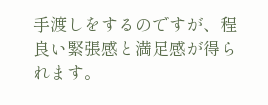手渡しをするのですが、程良い緊張感と満足感が得られます。